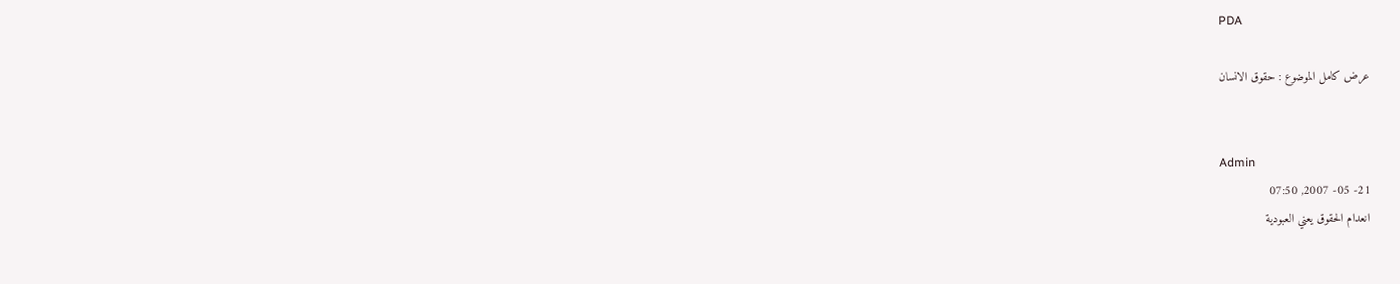PDA

عرض كامل الموضوع : حقوق الانسان


Admin
21- 05- 2007, 07:50
انعدام الحقوق يعني العبودية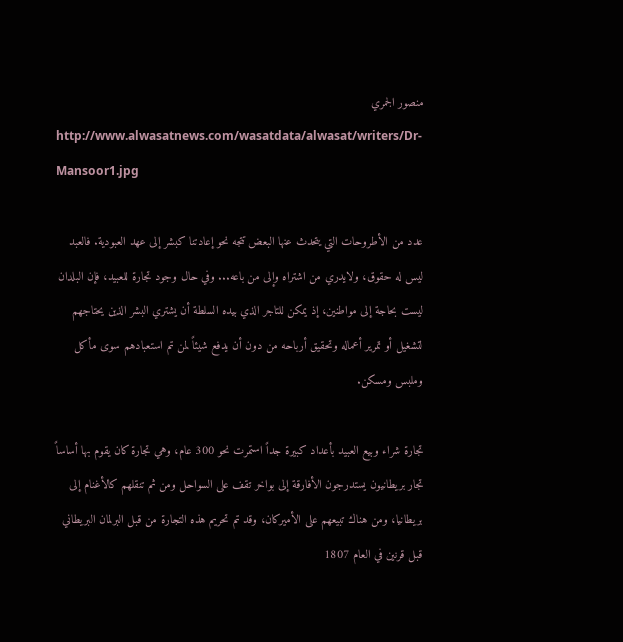منصور الجمري
http://www.alwasatnews.com/wasatdata/alwasat/writers/Dr-Mansoor1.jpg

عدد من الأطروحات التي يتحدث عنها البعض تتجه نحو إعادتنا كبشر إلى عهد العبودية. فالعبد ليس له حقوق، ولايدري من اشتراه وإلى من باعه... وفي حال وجود تجارة للعبيد، فإن البلدان ليست بحاجة إلى مواطنين، إذ يمكن للتاجر الذي بيده السلطة أن يشتري البشر الذين يحتاجهم لتشغيل أو تمرير أعماله وتحقيق أرباحه من دون أن يدفع شيئاً لمن تم استعبادهم سوى مأكل وملبس ومسكن.

تجارة شراء وبيع العبيد بأعداد كبيرة جداً استمرت نحو 300 عام، وهي تجارة كان يقوم بها أساساً تجار بريطانيون يستدرجون الأفارقة إلى بواخر تقف على السواحل ومن ثم تنقلهم كالأغنام إلى بريطانيا، ومن هناك تبيعهم على الأميركان، وقد تم تحريم هذه التجارة من قبل البرلمان البريطاني قبل قرنين في العام 1807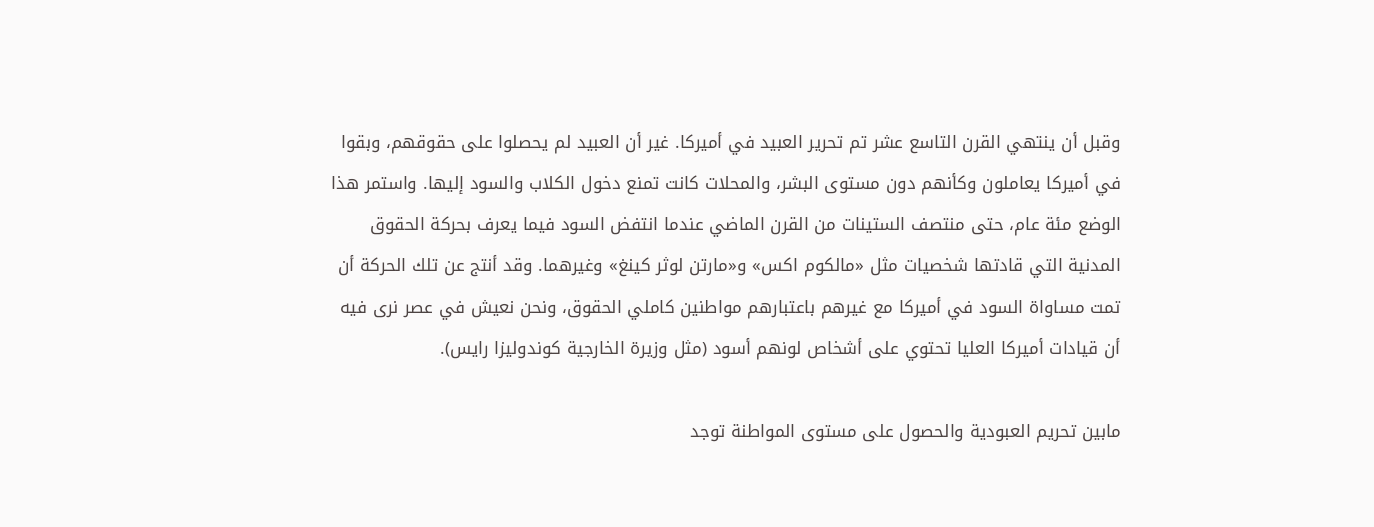وقبل أن ينتهي القرن التاسع عشر تم تحرير العبيد في أميركا. غير أن العبيد لم يحصلوا على حقوقهم، وبقوا في أميركا يعاملون وكأنهم دون مستوى البشر، والمحلات كانت تمنع دخول الكلاب والسود إليها. واستمر هذا الوضع مئة عام، حتى منتصف الستينات من القرن الماضي عندما انتفض السود فيما يعرف بحركة الحقوق المدنية التي قادتها شخصيات مثل «مالكوم اكس» و«مارتن لوثر كينغ» وغيرهما. وقد أنتج عن تلك الحركة أن تمت مساواة السود في أميركا مع غيرهم باعتبارهم مواطنين كاملي الحقوق، ونحن نعيش في عصر نرى فيه أن قيادات أميركا العليا تحتوي على أشخاص لونهم أسود (مثل وزيرة الخارجية كوندوليزا رايس).

مابين تحريم العبودية والحصول على مستوى المواطنة توجد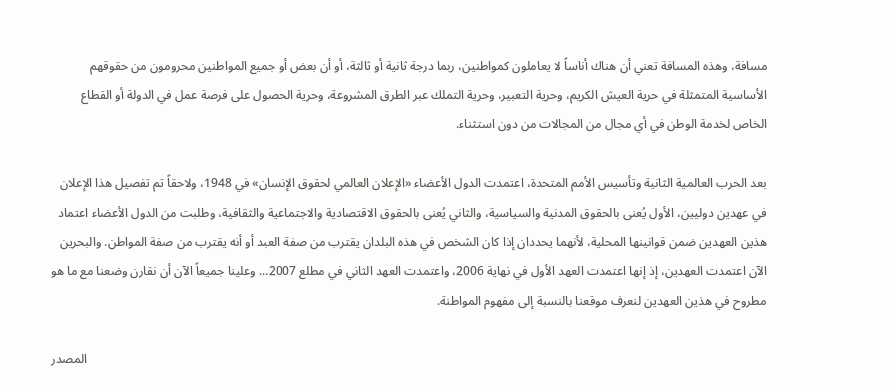مسافة، وهذه المسافة تعني أن هناك أناساً لا يعاملون كمواطنين، ربما درجة ثانية أو ثالثة، أو أن بعض أو جميع المواطنين محرومون من حقوقهم الأساسية المتمثلة في حرية العيش الكريم، وحرية التعبير، وحرية التملك عبر الطرق المشروعة، وحرية الحصول على فرصة عمل في الدولة أو القطاع الخاص لخدمة الوطن في أي مجال من المجالات من دون استثناء.

بعد الحرب العالمية الثانية وتأسيس الأمم المتحدة، اعتمدت الدول الأعضاء «الإعلان العالمي لحقوق الإنسان» في 1948، ولاحقاً تم تفصيل هذا الإعلان في عهدين دوليين، الأول يُعنى بالحقوق المدنية والسياسية، والثاني يُعنى بالحقوق الاقتصادية والاجتماعية والثقافية، وطلبت من الدول الأعضاء اعتماد هذين العهدين ضمن قوانينها المحلية، لأنهما يحددان إذا كان الشخص في هذه البلدان يقترب من صفة العبد أو أنه يقترب من صفة المواطن. والبحرين الآن اعتمدت العهدين، إذ إنها اعتمدت العهد الأول في نهاية 2006، واعتمدت العهد الثاني في مطلع 2007... وعلينا جميعاً الآن أن نقارن وضعنا مع ما هو مطروح في هذين العهدين لنعرف موقعنا بالنسبة إلى مفهوم المواطنة.

المصدر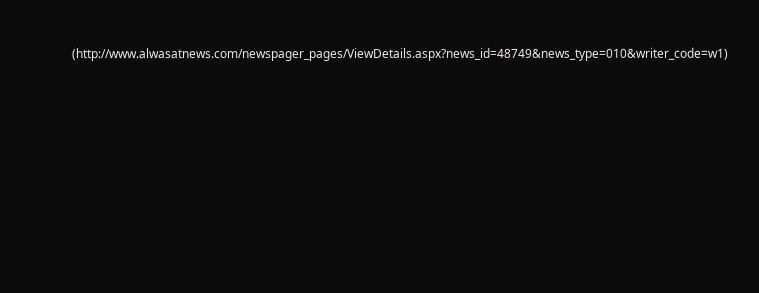(http://www.alwasatnews.com/newspager_pages/ViewDetails.aspx?news_id=48749&news_type=010&writer_code=w1)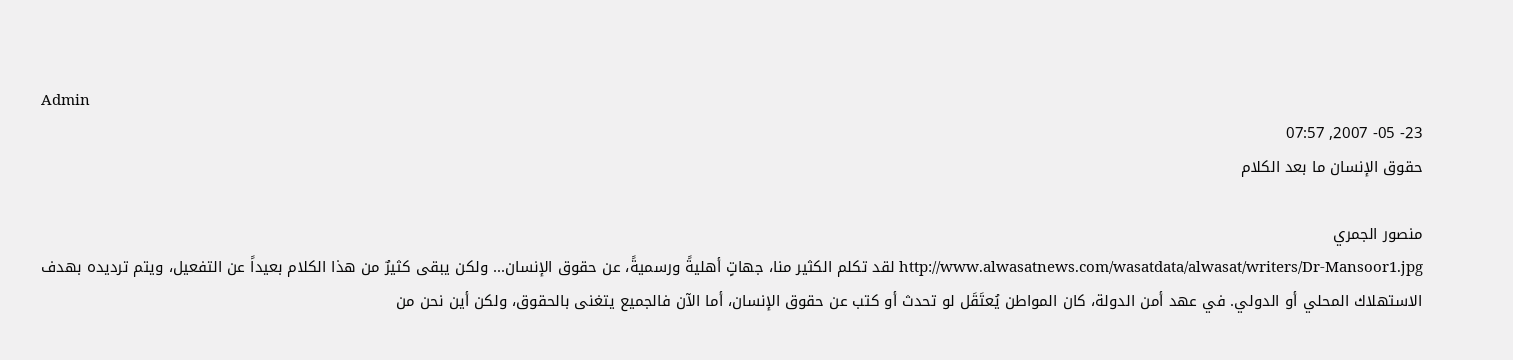Admin
23- 05- 2007, 07:57
حقوق الإنسان ما بعد الكلام

منصور الجمري
http://www.alwasatnews.com/wasatdata/alwasat/writers/Dr-Mansoor1.jpg لقد تكلم الكثير منا، جهاتٍ أهليةً ورسميةً، عن حقوق الإنسان... ولكن يبقى كثيرٌ من هذا الكلام بعيداً عن التفعيل، ويتم ترديده بهدف الاستهلاك المحلي أو الدولي. في عهد أمن الدولة، كان المواطن يُعتَقَل لو تحدث أو كتب عن حقوق الإنسان، أما الآن فالجميع يتغنى بالحقوق، ولكن أين نحن من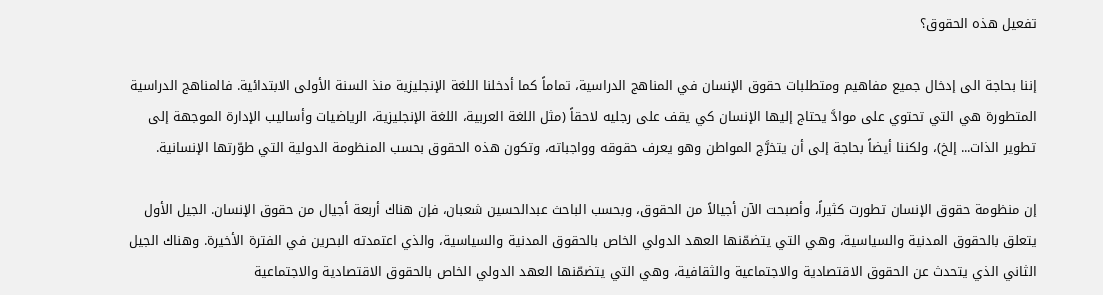تفعيل هذه الحقوق؟

إننا بحاجة الى إدخال جميع مفاهيم ومتطلبات حقوق الإنسان في المناهج الدراسية، تماماً كما أدخلنا اللغة الإنجليزية منذ السنة الأولى الابتدائية. فالمناهج الدراسية المتطورة هي التي تحتوي على موادَّ يحتاج إليها الإنسان كي يقف على رجليه لاحقاً (مثل اللغة العربية، اللغة الإنجليزية، الرياضيات وأساليب الإدارة الموجهة إلى تطوير الذات... إلخ)، ولكننا أيضاً بحاجة إلى أن يتخرَّج المواطن وهو يعرف حقوقه وواجباته، وتكون هذه الحقوق بحسب المنظومة الدولية التي طوّرتها الإنسانية.

إن منظومة حقوق الإنسان تطورت كثيراً، وأصبحت الآن أجيالاً من الحقوق، وبحسب الباحث عبدالحسين شعبان، فإن هناك أربعة أجيال من حقوق الإنسان. الجيل الأول يتعلق بالحقوق المدنية والسياسية، وهي التي يتضمّنها العهد الدولي الخاص بالحقوق المدنية والسياسية، والذي اعتمدته البحرين في الفترة الأخيرة. وهناك الجيل الثاني الذي يتحدث عن الحقوق الاقتصادية والاجتماعية والثقافية، وهي التي يتضمّنها العهد الدولي الخاص بالحقوق الاقتصادية والاجتماعية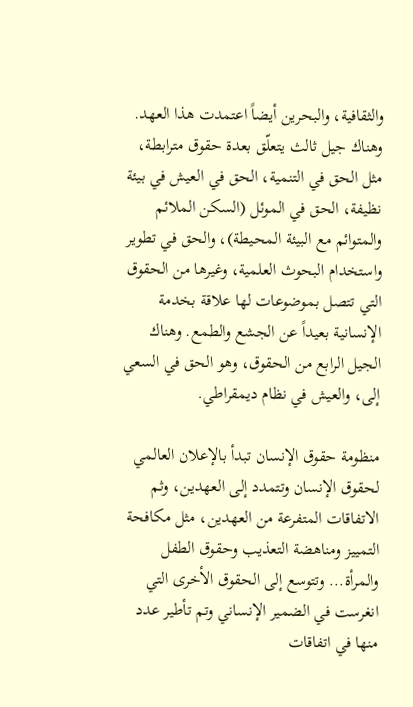والثقافية، والبحرين أيضاً اعتمدت هذا العهد. وهناك جيل ثالث يتعلّق بعدة حقوق مترابطة، مثل الحق في التنمية، الحق في العيش في بيئة نظيفة، الحق في الموئل (السكن الملائم والمتوائم مع البيئة المحيطة)، والحق في تطوير واستخدام البحوث العلمية، وغيرها من الحقوق التي تتصل بموضوعات لها علاقة بخدمة الإنسانية بعيداً عن الجشع والطمع. وهناك الجيل الرابع من الحقوق، وهو الحق في السعي إلى، والعيش في نظام ديمقراطي.

منظومة حقوق الإنسان تبدأ بالإعلان العالمي لحقوق الإنسان وتتمدد إلى العهدين، وثم الاتفاقات المتفرعة من العهدين، مثل مكافحة التمييز ومناهضة التعذيب وحقوق الطفل والمرأة... وتتوسع إلى الحقوق الأخرى التي انغرست في الضمير الإنساني وتم تأطير عدد منها في اتفاقات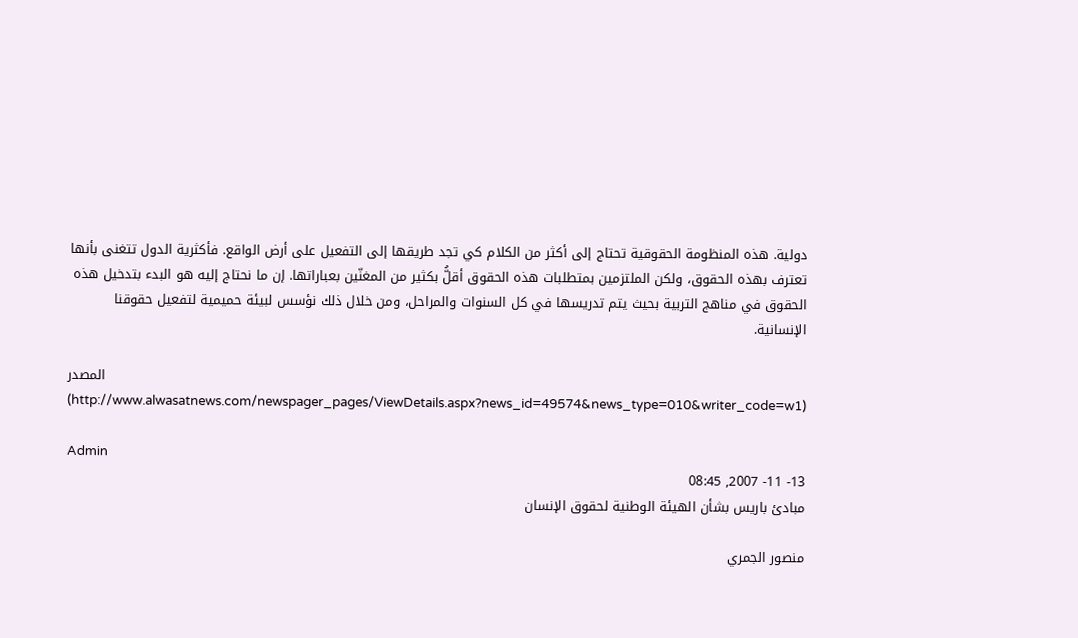دولية. هذه المنظومة الحقوقية تحتاج إلى أكثر من الكلام كي تجد طريقها إلى التفعيل على أرض الواقع. فأكثرية الدول تتغنى بأنها تعترف بهذه الحقوق، ولكن الملتزمين بمتطلبات هذه الحقوق أقلُّ بكثير من المغنّين بعباراتها. إن ما نحتاج إليه هو البدء بتدخيل هذه الحقوق في مناهج التربية بحيث يتم تدريسها في كل السنوات والمراحل، ومن خلال ذلك نؤسس لبيئة حميمية لتفعيل حقوقنا الإنسانية.

المصدر (http://www.alwasatnews.com/newspager_pages/ViewDetails.aspx?news_id=49574&news_type=010&writer_code=w1)

Admin
13- 11- 2007, 08:45
مبادئ باريس بشأن الهيئة الوطنية لحقوق الإنسان

منصور الجمري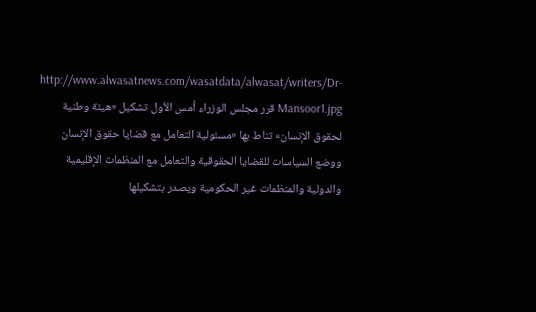http://www.alwasatnews.com/wasatdata/alwasat/writers/Dr-Mansoor1.jpg قرر مجلس الوزراء أمس الأول تشكيل «هيئة وطنية لحقوق الإنسان» تناط بها «مسئولية التعامل مع قضايا حقوق الإنسان ووضع السياسات للقضايا الحقوقية والتعامل مع المنظمات الإقليمية والدولية والمنظمات غير الحكومية ويصدر بتشكيلها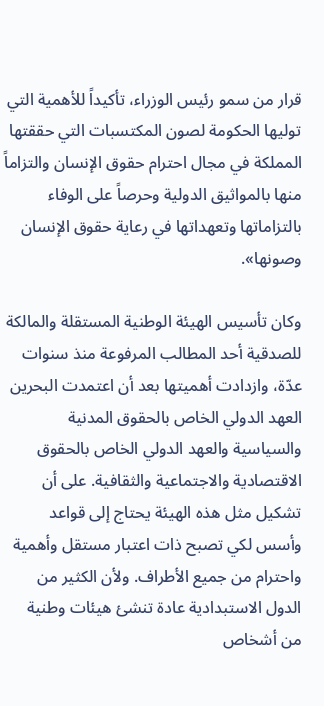قرار من سمو رئيس الوزراء، تأكيداً للأهمية التي توليها الحكومة لصون المكتسبات التي حققتها المملكة في مجال احترام حقوق الإنسان والتزاماً منها بالمواثيق الدولية وحرصاً على الوفاء بالتزاماتها وتعهداتها في رعاية حقوق الإنسان وصونها».

وكان تأسيس الهيئة الوطنية المستقلة والمالكة للصدقية أحد المطالب المرفوعة منذ سنوات عدّة، وازدادت أهميتها بعد أن اعتمدت البحرين العهد الدولي الخاص بالحقوق المدنية والسياسية والعهد الدولي الخاص بالحقوق الاقتصادية والاجتماعية والثقافية. على أن تشكيل مثل هذه الهيئة يحتاج إلى قواعد وأسس لكي تصبح ذات اعتبار مستقل وأهمية واحترام من جميع الأطراف. ولأن الكثير من الدول الاستبدادية عادة تنشئ هيئات وطنية من أشخاص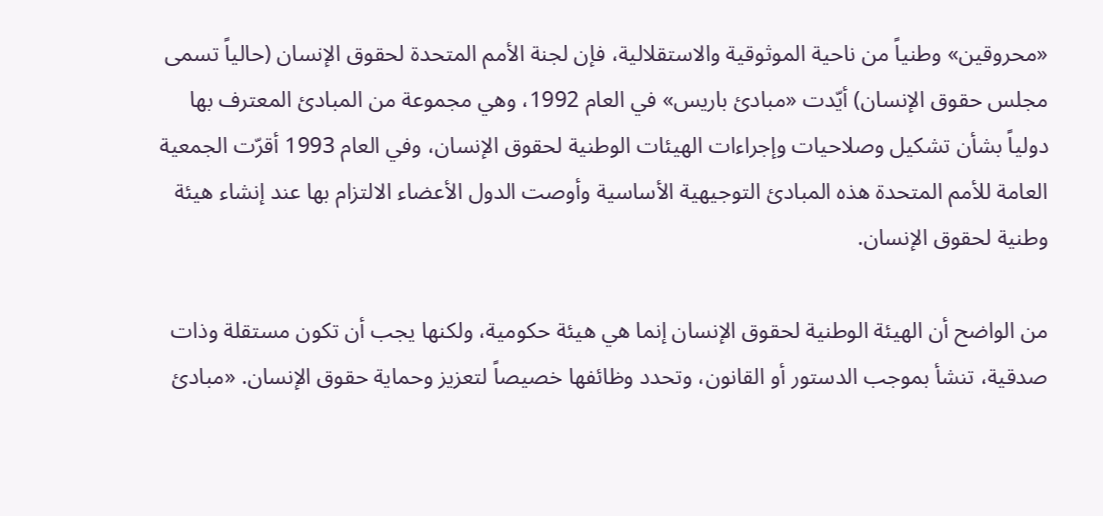«محروقين» وطنياً من ناحية الموثوقية والاستقلالية، فإن لجنة الأمم المتحدة لحقوق الإنسان (حالياً تسمى مجلس حقوق الإنسان) أيّدت «مبادئ باريس» في العام 1992، وهي مجموعة من المبادئ المعترف بها دولياً بشأن تشكيل وصلاحيات وإجراءات الهيئات الوطنية لحقوق الإنسان، وفي العام 1993 أقرّت الجمعية العامة للأمم المتحدة هذه المبادئ التوجيهية الأساسية وأوصت الدول الأعضاء الالتزام بها عند إنشاء هيئة وطنية لحقوق الإنسان.

من الواضح أن الهيئة الوطنية لحقوق الإنسان إنما هي هيئة حكومية، ولكنها يجب أن تكون مستقلة وذات صدقية، تنشأ بموجب الدستور أو القانون، وتحدد وظائفها خصيصاً لتعزيز وحماية حقوق الإنسان. «مبادئ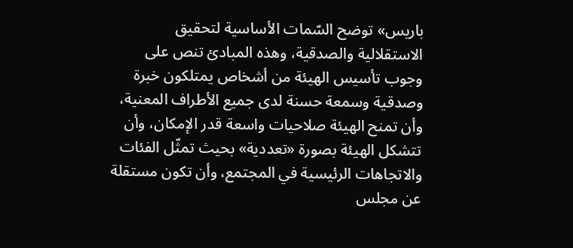باريس» توضح السّمات الأساسية لتحقيق الاستقلالية والصدقية، وهذه المبادئ تنص على وجوب تأسيس الهيئة من أشخاص يمتلكون خبرة وصدقية وسمعة حسنة لدى جميع الأطراف المعنية، وأن تمنح الهيئة صلاحيات واسعة قدر الإمكان، وأن تتشكل الهيئة بصورة «تعددية» بحيث تمثّل الفئات والاتجاهات الرئيسية في المجتمع، وأن تكون مستقلة عن مجلس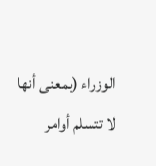الوزراء (بمعنى أنها لا تتسلم أوامر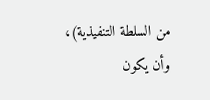من السلطة التنفيذية)، وأن يكون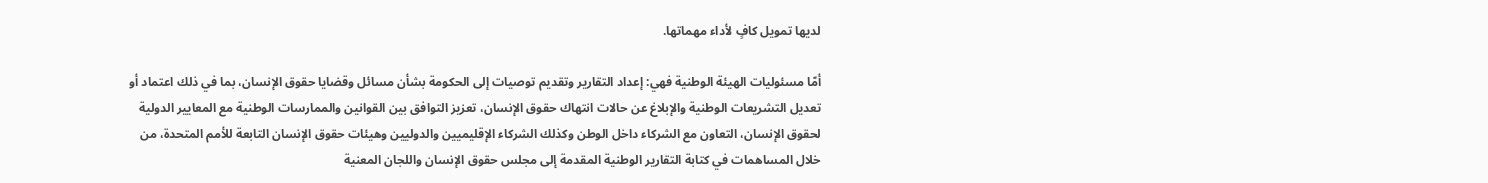لديها تمويل كافٍ لأداء مهماتها.

أمّا مسئوليات الهيئة الوطنية فهي: إعداد التقارير وتقديم توصيات إلى الحكومة بشأن مسائل وقضايا حقوق الإنسان، بما في ذلك اعتماد أو تعديل التشريعات الوطنية والإبلاغ عن حالات انتهاك حقوق الإنسان، تعزيز التوافق بين القوانين والممارسات الوطنية مع المعايير الدولية لحقوق الإنسان، التعاون مع الشركاء داخل الوطن وكذلك الشركاء الإقليميين والدوليين وهيئات حقوق الإنسان التابعة للأمم المتحدة، من خلال المساهمات في كتابة التقارير الوطنية المقدمة إلى مجلس حقوق الإنسان واللجان المعنية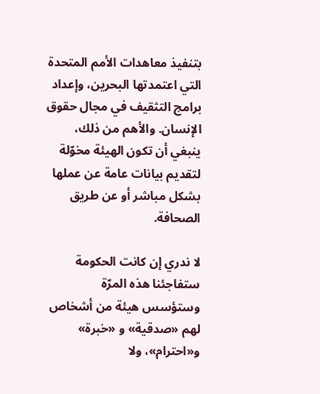بتنفيذ معاهدات الأمم المتحدة التي اعتمدتها البحرين، وإعداد برامج التثقيف في مجال حقوق الإنسان. والأهم من ذلك، ينبغي أن تكون الهيئة مخوّلة لتقديم بيانات عامة عن عملها بشكل مباشر أو عن طريق الصحافة.

لا ندري إن كانت الحكومة ستفاجئنا هذه المرّة وستؤسس هيئة من أشخاص لهم «صدقية» و «خبرة» و«احترام»، ولا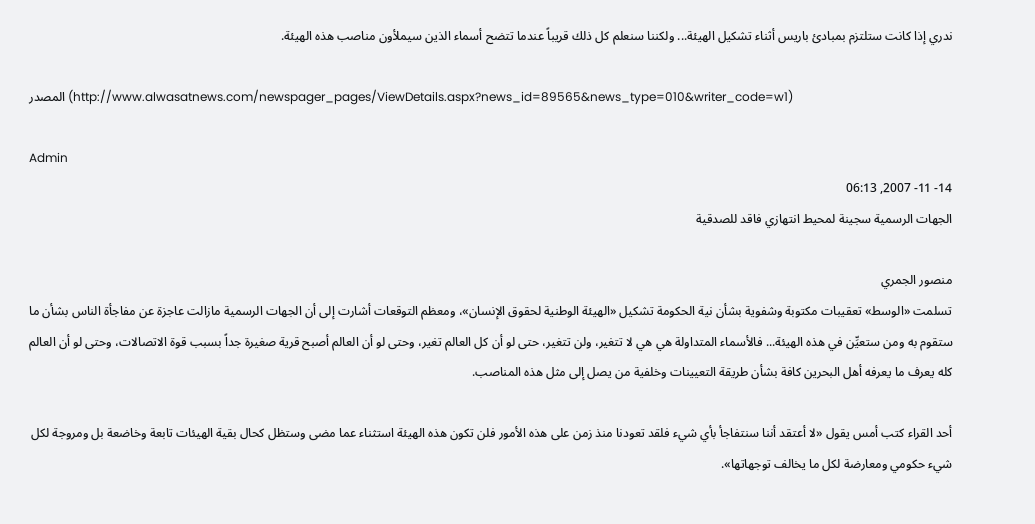ندري إذا كانت ستلتزم بمبادئ باريس أثناء تشكيل الهيئة... ولكننا سنعلم كل ذلك قريباً عندما تتضح أسماء الذين سيملأون مناصب هذه الهيئة.

المصدر (http://www.alwasatnews.com/newspager_pages/ViewDetails.aspx?news_id=89565&news_type=010&writer_code=w1)

Admin
14- 11- 2007, 06:13
الجهات الرسمية سجينة لمحيط انتهازي فاقد للصدقية

منصور الجمري
تسلمت «الوسط» تعقيبات مكتوبة وشفوية بشأن نية الحكومة تشكيل «الهيئة الوطنية لحقوق الإنسان»، ومعظم التوقعات أشارت إلى أن الجهات الرسمية مازالت عاجزة عن مفاجأة الناس بشأن ما ستقوم به ومن ستعيِّن في هذه الهيئة... فالأسماء المتداولة هي هي لا تتغير، ولن تتغير، حتى لو أن كل العالم تغير، وحتى لو أن العالم أصبح قرية صغيرة جداً بسبب قوة الاتصالات، وحتى لو أن العالم كله يعرف ما يعرفه أهل البحرين كافة بشأن طريقة التعيينات وخلفية من يصل إلى مثل هذه المناصب.

أحد القراء كتب أمس يقول «لا أعتقد أننا سنتفاجأ بأي شيء فلقد تعودنا منذ زمن على هذه الأمور فلن تكون هذه الهيئة استثناء عما مضى وستظل كحال بقية الهيئات تابعة وخاضعة بل ومروجة لكل شيء حكومي ومعارضة لكل ما يخالف توجهاتها».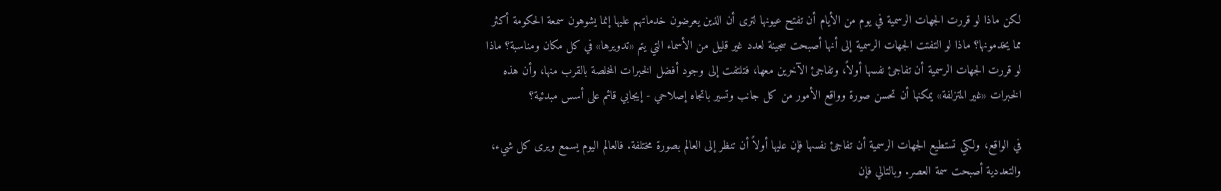لكن ماذا لو قررت الجهات الرسمية في يوم من الأيام أن تفتح عيونها لترى أن الذين يعرضون خدماتهم عليها إنما يشوهون سمعة الحكومة أكثر مما يخدمونها؟ ماذا لو التفتت الجهات الرسمية إلى أنها أصبحت سجينة لعدد غير قليل من الأسماء التي يتم «تدويرها» في كل مكان ومناسبة؟ ماذا لو قررت الجهات الرسمية أن تفاجئ نفسها أولاً، وتفاجئ الآخرين معها، فتلتفت إلى وجود أفضل الخبرات المخلصة بالقرب منها، وأن هذه الخبرات «غير المتزلفة» يمكنها أن تحسن صورة وواقع الأمور من كل جانب وتسير باتجاه إصلاحي - إيجابي قائم على أسس مبدئية؟

في الواقع، ولكي تستطيع الجهات الرسمية أن تفاجئ نفسها فإن عليها أولاً أن تنظر إلى العالم بصورة مختلفة. فالعالم اليوم يسمع ويرى كل شيء، والتعددية أصبحت سمة العصر. وبالتالي فإن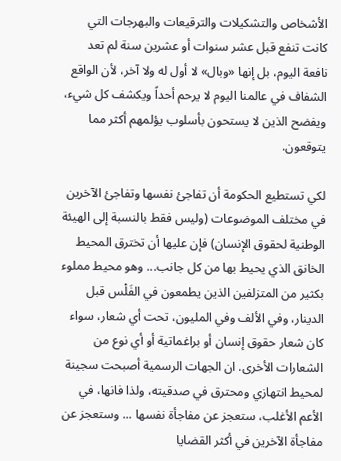الأشخاص والتشكيلات والترقيعات والبهرجات التي كانت تنفع قبل عشر سنوات أو عشرين سنة لم تعد نافعة اليوم، بل إنها «وبال» لا أول له ولا آخر، لأن الواقع الشفاف في عالمنا اليوم لا يرحم أحداً ويكشف كل شيء، ويفضح الذين لا يستحون بأسلوب يؤلمهم أكثر مما يتوقعون.

لكي تستطيع الحكومة أن تفاجئ نفسها وتفاجئ الآخرين في مختلف الموضوعات (وليس فقط بالنسبة إلى الهيئة الوطنية لحقوق الإنسان) فإن عليها أن تخترق المحيط الخانق الذي يحيط بها من كل جانب... وهو محيط مملوء بكثير من المتزلفين الذين يطمعون في الفَلْس قبل الدينار، وفي الألف وفي المليون، تحت أي شعار، سواء كان شعار حقوق إنسان أو براغماتية أو أي نوع من الشعارات الأخرى. ان الجهات الرسمية أصبحت سجينة لمحيط انتهازي ومحترق في صدقيته، ولذا فانها، في الأعم الأغلب، ستعجز عن مفاجأة نفسها ... وستعجز عن مفاجأة الآخرين في أكثر القضايا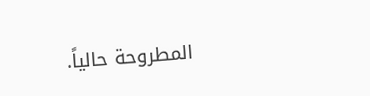المطروحة حالياً.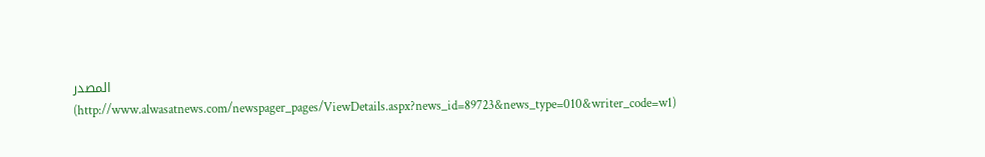المصدر (http://www.alwasatnews.com/newspager_pages/ViewDetails.aspx?news_id=89723&news_type=010&writer_code=w1)